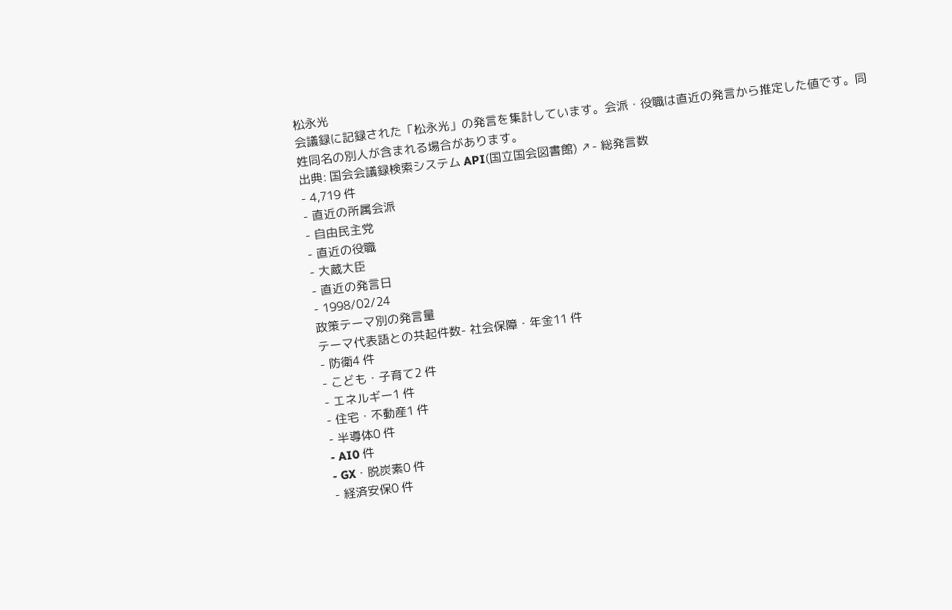松永光
会議録に記録された「松永光」の発言を集計しています。会派・役職は直近の発言から推定した値です。同姓同名の別人が含まれる場合があります。
出典: 国会会議録検索システム API(国立国会図書館) ↗- 総発言数
- 4,719 件
- 直近の所属会派
- 自由民主党
- 直近の役職
- 大蔵大臣
- 直近の発言日
- 1998/02/24
政策テーマ別の発言量
テーマ代表語との共起件数- 社会保障・年金11 件
- 防衛4 件
- こども・子育て2 件
- エネルギー1 件
- 住宅・不動産1 件
- 半導体0 件
- AI0 件
- GX・脱炭素0 件
- 経済安保0 件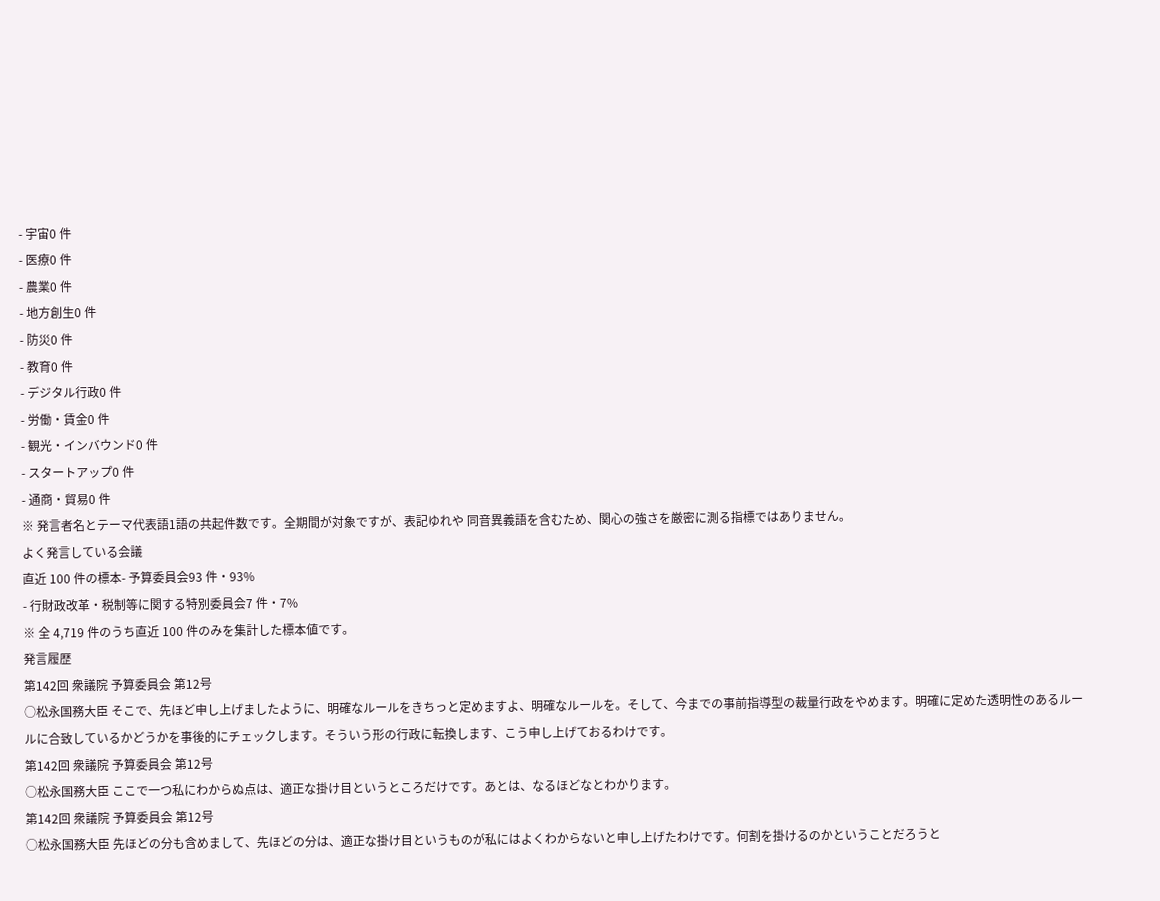- 宇宙0 件
- 医療0 件
- 農業0 件
- 地方創生0 件
- 防災0 件
- 教育0 件
- デジタル行政0 件
- 労働・賃金0 件
- 観光・インバウンド0 件
- スタートアップ0 件
- 通商・貿易0 件
※ 発言者名とテーマ代表語1語の共起件数です。全期間が対象ですが、表記ゆれや 同音異義語を含むため、関心の強さを厳密に測る指標ではありません。
よく発言している会議
直近 100 件の標本- 予算委員会93 件・93%
- 行財政改革・税制等に関する特別委員会7 件・7%
※ 全 4,719 件のうち直近 100 件のみを集計した標本値です。
発言履歴
第142回 衆議院 予算委員会 第12号
○松永国務大臣 そこで、先ほど申し上げましたように、明確なルールをきちっと定めますよ、明確なルールを。そして、今までの事前指導型の裁量行政をやめます。明確に定めた透明性のあるルールに合致しているかどうかを事後的にチェックします。そういう形の行政に転換します、こう申し上げておるわけです。
第142回 衆議院 予算委員会 第12号
○松永国務大臣 ここで一つ私にわからぬ点は、適正な掛け目というところだけです。あとは、なるほどなとわかります。
第142回 衆議院 予算委員会 第12号
○松永国務大臣 先ほどの分も含めまして、先ほどの分は、適正な掛け目というものが私にはよくわからないと申し上げたわけです。何割を掛けるのかということだろうと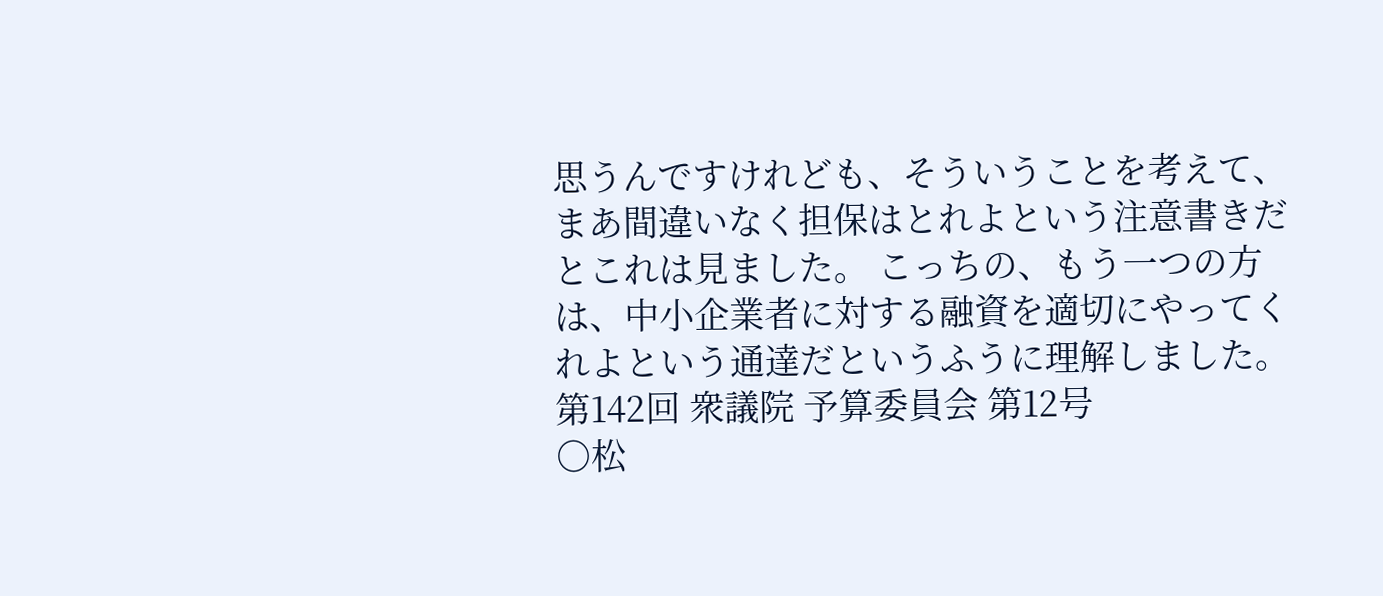思うんですけれども、そういうことを考えて、まあ間違いなく担保はとれよという注意書きだとこれは見ました。 こっちの、もう一つの方は、中小企業者に対する融資を適切にやってくれよという通達だというふうに理解しました。
第142回 衆議院 予算委員会 第12号
○松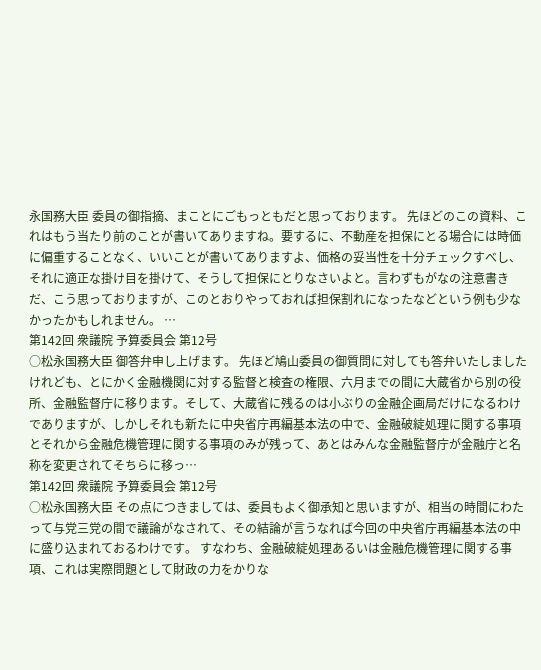永国務大臣 委員の御指摘、まことにごもっともだと思っております。 先ほどのこの資料、これはもう当たり前のことが書いてありますね。要するに、不動産を担保にとる場合には時価に偏重することなく、いいことが書いてありますよ、価格の妥当性を十分チェックすべし、それに適正な掛け目を掛けて、そうして担保にとりなさいよと。言わずもがなの注意書きだ、こう思っておりますが、このとおりやっておれば担保割れになったなどという例も少なかったかもしれません。 …
第142回 衆議院 予算委員会 第12号
○松永国務大臣 御答弁申し上げます。 先ほど鳩山委員の御質問に対しても答弁いたしましたけれども、とにかく金融機関に対する監督と検査の権限、六月までの間に大蔵省から別の役所、金融監督庁に移ります。そして、大蔵省に残るのは小ぶりの金融企画局だけになるわけでありますが、しかしそれも新たに中央省庁再編基本法の中で、金融破綻処理に関する事項とそれから金融危機管理に関する事項のみが残って、あとはみんな金融監督庁が金融庁と名称を変更されてそちらに移っ…
第142回 衆議院 予算委員会 第12号
○松永国務大臣 その点につきましては、委員もよく御承知と思いますが、相当の時間にわたって与党三党の間で議論がなされて、その結論が言うなれば今回の中央省庁再編基本法の中に盛り込まれておるわけです。 すなわち、金融破綻処理あるいは金融危機管理に関する事項、これは実際問題として財政の力をかりな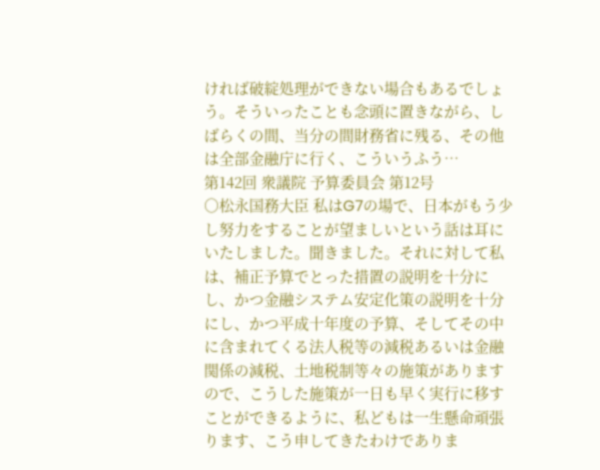ければ破綻処理ができない場合もあるでしょう。そういったことも念頭に置きながら、しばらくの間、当分の間財務省に残る、その他は全部金融庁に行く、こういうふう…
第142回 衆議院 予算委員会 第12号
○松永国務大臣 私はG7の場で、日本がもう少し努力をすることが望ましいという話は耳にいたしました。聞きました。それに対して私は、補正予算でとった措置の説明を十分にし、かつ金融システム安定化策の説明を十分にし、かつ平成十年度の予算、そしてその中に含まれてくる法人税等の減税あるいは金融関係の減税、土地税制等々の施策がありますので、こうした施策が一日も早く実行に移すことができるように、私どもは一生懸命頑張ります、こう申してきたわけでありま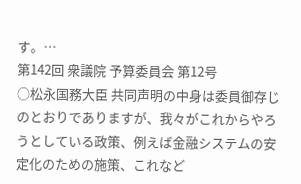す。…
第142回 衆議院 予算委員会 第12号
○松永国務大臣 共同声明の中身は委員御存じのとおりでありますが、我々がこれからやろうとしている政策、例えば金融システムの安定化のための施策、これなど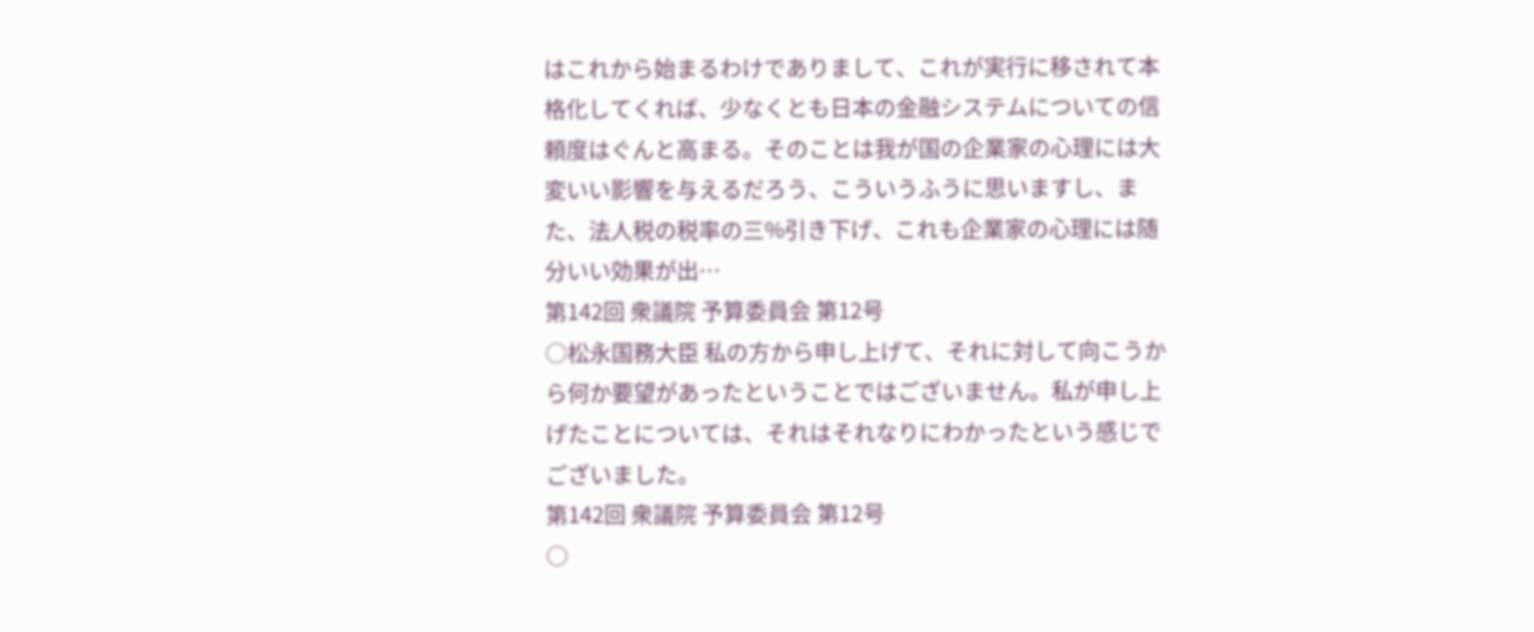はこれから始まるわけでありまして、これが実行に移されて本格化してくれば、少なくとも日本の金融システムについての信頼度はぐんと高まる。そのことは我が国の企業家の心理には大変いい影響を与えるだろう、こういうふうに思いますし、また、法人税の税率の三%引き下げ、これも企業家の心理には随分いい効果が出…
第142回 衆議院 予算委員会 第12号
○松永国務大臣 私の方から申し上げて、それに対して向こうから何か要望があったということではございません。私が申し上げたことについては、それはそれなりにわかったという感じでございました。
第142回 衆議院 予算委員会 第12号
○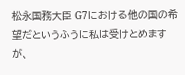松永国務大臣 G7における他の国の希望だというふうに私は受けとめますが、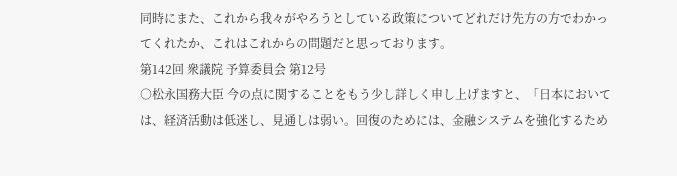同時にまた、これから我々がやろうとしている政策についてどれだけ先方の方でわかってくれたか、これはこれからの問題だと思っております。
第142回 衆議院 予算委員会 第12号
○松永国務大臣 今の点に関することをもう少し詳しく申し上げますと、「日本においては、経済活動は低迷し、見通しは弱い。回復のためには、金融システムを強化するため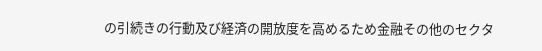の引続きの行動及び経済の開放度を高めるため金融その他のセクタ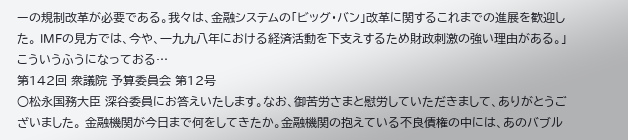ーの規制改革が必要である。我々は、金融システムの「ビッグ・バン」改革に関するこれまでの進展を歓迎した。 IMFの見方では、今や、一九九八年における経済活動を下支えするため財政刺激の強い理由がある。」こういうふうになっておる…
第142回 衆議院 予算委員会 第12号
○松永国務大臣 深谷委員にお答えいたします。なお、御苦労さまと慰労していただきまして、ありがとうございました。 金融機関が今日まで何をしてきたか。金融機関の抱えている不良債権の中には、あのバブル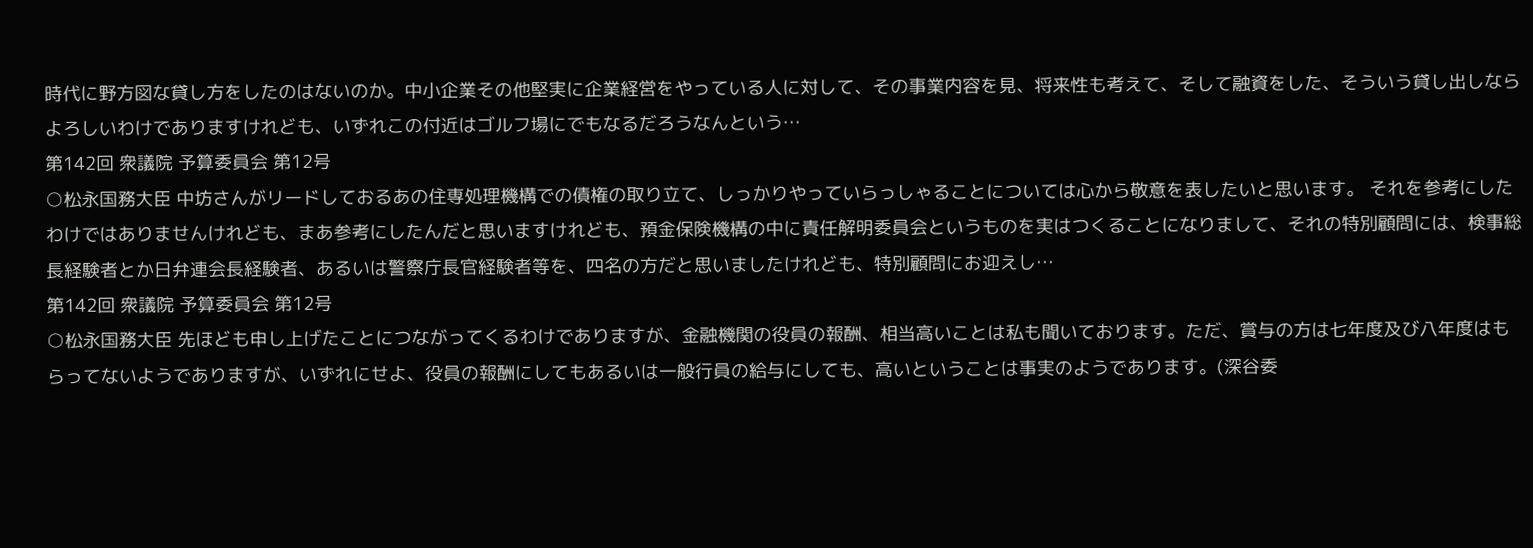時代に野方図な貸し方をしたのはないのか。中小企業その他堅実に企業経営をやっている人に対して、その事業内容を見、将来性も考えて、そして融資をした、そういう貸し出しならよろしいわけでありますけれども、いずれこの付近はゴルフ場にでもなるだろうなんという…
第142回 衆議院 予算委員会 第12号
○松永国務大臣 中坊さんがリードしておるあの住専処理機構での債権の取り立て、しっかりやっていらっしゃることについては心から敬意を表したいと思います。 それを参考にしたわけではありませんけれども、まあ参考にしたんだと思いますけれども、預金保険機構の中に責任解明委員会というものを実はつくることになりまして、それの特別顧問には、検事総長経験者とか日弁連会長経験者、あるいは警察庁長官経験者等を、四名の方だと思いましたけれども、特別顧問にお迎えし…
第142回 衆議院 予算委員会 第12号
○松永国務大臣 先ほども申し上げたことにつながってくるわけでありますが、金融機関の役員の報酬、相当高いことは私も聞いております。ただ、賞与の方は七年度及び八年度はもらってないようでありますが、いずれにせよ、役員の報酬にしてもあるいは一般行員の給与にしても、高いということは事実のようであります。(深谷委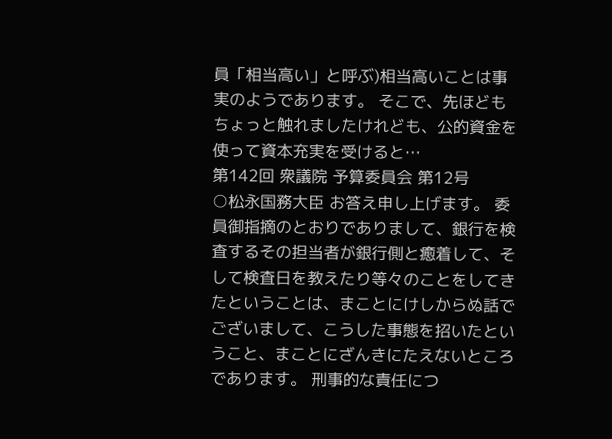員「相当高い」と呼ぶ)相当高いことは事実のようであります。 そこで、先ほどもちょっと触れましたけれども、公的資金を使って資本充実を受けると…
第142回 衆議院 予算委員会 第12号
○松永国務大臣 お答え申し上げます。 委員御指摘のとおりでありまして、銀行を検査するその担当者が銀行側と癒着して、そして検査日を教えたり等々のことをしてきたということは、まことにけしからぬ話でございまして、こうした事態を招いたということ、まことにざんきにたえないところであります。 刑事的な責任につ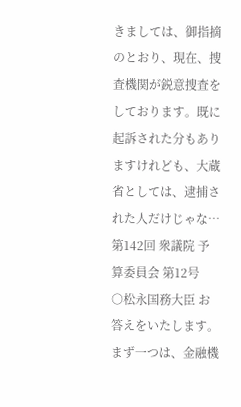きましては、御指摘のとおり、現在、捜査機関が鋭意捜査をしております。既に起訴された分もありますけれども、大蔵省としては、逮捕された人だけじゃな…
第142回 衆議院 予算委員会 第12号
○松永国務大臣 お答えをいたします。 まず一つは、金融機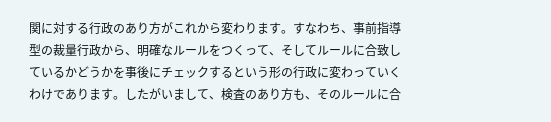関に対する行政のあり方がこれから変わります。すなわち、事前指導型の裁量行政から、明確なルールをつくって、そしてルールに合致しているかどうかを事後にチェックするという形の行政に変わっていくわけであります。したがいまして、検査のあり方も、そのルールに合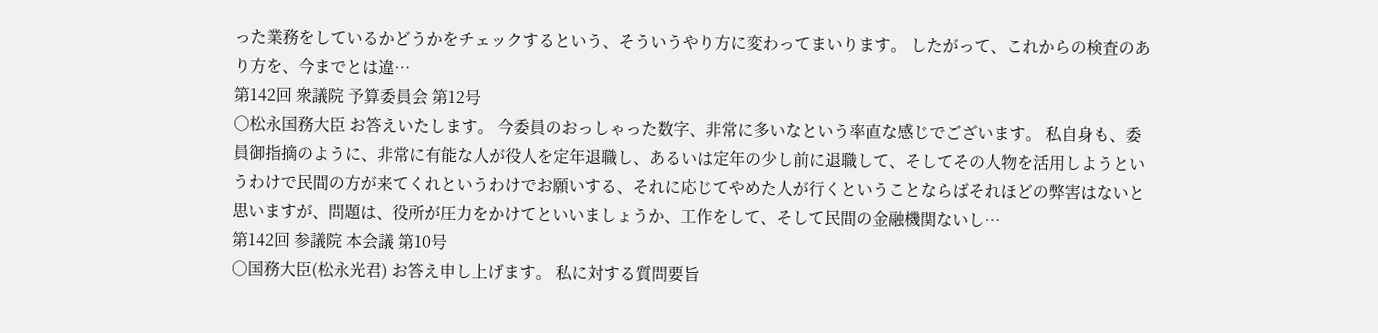った業務をしているかどうかをチェックするという、そういうやり方に変わってまいります。 したがって、これからの検査のあり方を、今までとは違…
第142回 衆議院 予算委員会 第12号
○松永国務大臣 お答えいたします。 今委員のおっしゃった数字、非常に多いなという率直な感じでございます。 私自身も、委員御指摘のように、非常に有能な人が役人を定年退職し、あるいは定年の少し前に退職して、そしてその人物を活用しようというわけで民間の方が来てくれというわけでお願いする、それに応じてやめた人が行くということならばそれほどの弊害はないと思いますが、問題は、役所が圧力をかけてといいましょうか、工作をして、そして民間の金融機関ないし…
第142回 参議院 本会議 第10号
○国務大臣(松永光君) お答え申し上げます。 私に対する質問要旨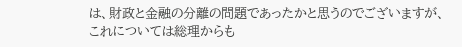は、財政と金融の分離の問題であったかと思うのでございますが、これについては総理からも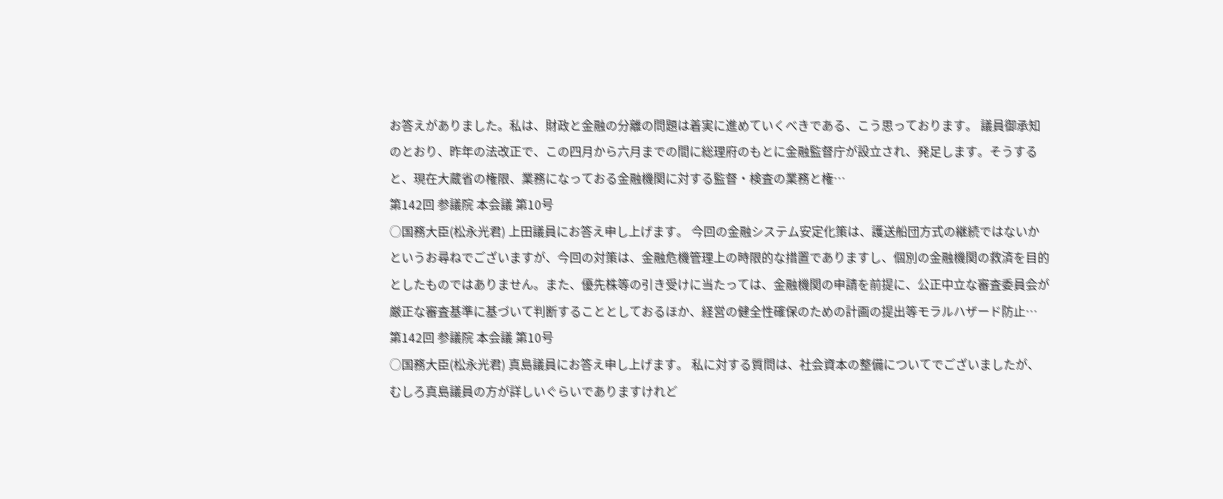お答えがありました。私は、財政と金融の分離の問題は着実に進めていくべきである、こう思っております。 議員御承知のとおり、昨年の法改正で、この四月から六月までの間に総理府のもとに金融監督庁が設立され、発足します。そうすると、現在大蔵省の権限、業務になっておる金融機関に対する監督・検査の業務と権…
第142回 参議院 本会議 第10号
○国務大臣(松永光君) 上田議員にお答え申し上げます。 今回の金融システム安定化策は、護送船団方式の継続ではないかというお尋ねでございますが、今回の対策は、金融危機管理上の時限的な措置でありますし、個別の金融機関の救済を目的としたものではありません。また、優先株等の引き受けに当たっては、金融機関の申請を前提に、公正中立な審査委員会が厳正な審査基準に基づいて判断することとしておるほか、経営の健全性確保のための計画の提出等モラルハザード防止…
第142回 参議院 本会議 第10号
○国務大臣(松永光君) 真島議員にお答え申し上げます。 私に対する質問は、社会資本の整備についてでございましたが、むしろ真島議員の方が詳しいぐらいでありますけれど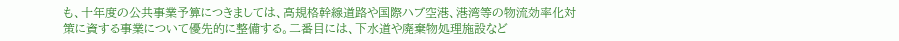も、十年度の公共事業予算につきましては、高規格幹線道路や国際ハブ空港、港湾等の物流効率化対策に資する事業について優先的に整備する。二番目には、下水道や廃棄物処理施設など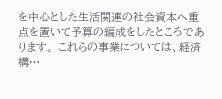を中心とした生活関連の社会資本へ重点を置いて予算の編成をしたところであります。 これらの事業については、経済構…